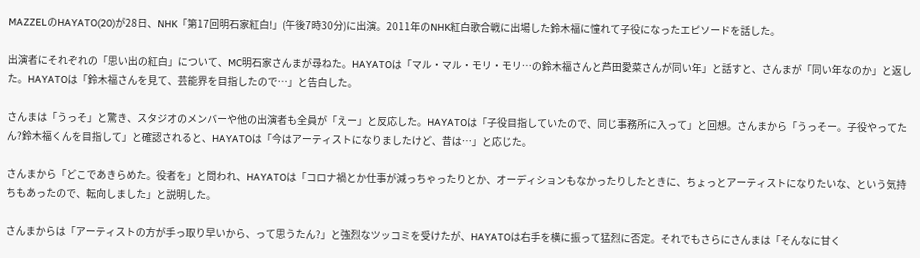MAZZELのHAYATO(20)が28日、NHK「第17回明石家紅白!」(午後7時30分)に出演。2011年のNHK紅白歌合戦に出場した鈴木福に憧れて子役になったエピソードを話した。

出演者にそれぞれの「思い出の紅白」について、MC明石家さんまが尋ねた。HAYATOは「マル・マル・モリ・モリ…の鈴木福さんと芦田愛菜さんが同い年」と話すと、さんまが「同い年なのか」と返した。HAYATOは「鈴木福さんを見て、芸能界を目指したので…」と告白した。

さんまは「うっそ」と驚き、スタジオのメンバーや他の出演者も全員が「えー」と反応した。HAYATOは「子役目指していたので、同じ事務所に入って」と回想。さんまから「うっそー。子役やってたん?鈴木福くんを目指して」と確認されると、HAYATOは「今はアーティストになりましたけど、昔は…」と応じた。

さんまから「どこであきらめた。役者を」と問われ、HAYATOは「コロナ禍とか仕事が減っちゃったりとか、オーディションもなかったりしたときに、ちょっとアーティストになりたいな、という気持ちもあったので、転向しました」と説明した。

さんまからは「アーティストの方が手っ取り早いから、って思うたん?」と強烈なツッコミを受けたが、HAYATOは右手を横に振って猛烈に否定。それでもさらにさんまは「そんなに甘く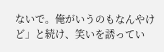ないで。俺がいうのもなんやけど」と続け、笑いを誘ってい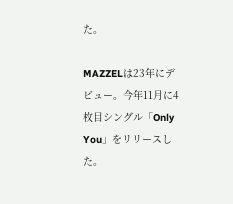た。

MAZZELは23年にデビュー。今年11月に4枚目シングル「Only You」をリリースした。